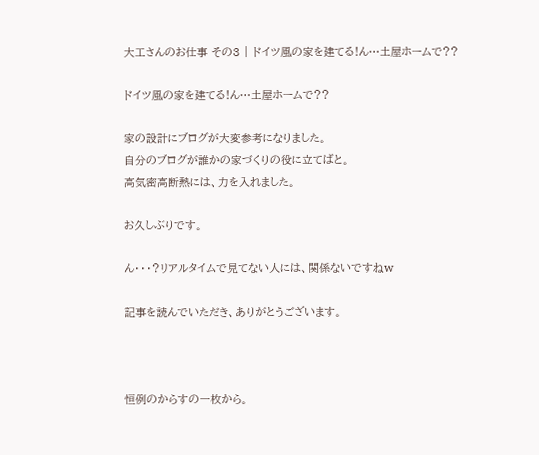大工さんのお仕事 その3 | ドイツ風の家を建てる!ん…土屋ホームで??

ドイツ風の家を建てる!ん…土屋ホームで??

家の設計にブログが大変参考になりました。
自分のブログが誰かの家づくりの役に立てばと。
高気密高断熱には、力を入れました。

お久しぶりです。

ん・・・?リアルタイムで見てない人には、関係ないですねw

記事を読んでいただき、ありがとうございます。



恒例のからすの一枚から。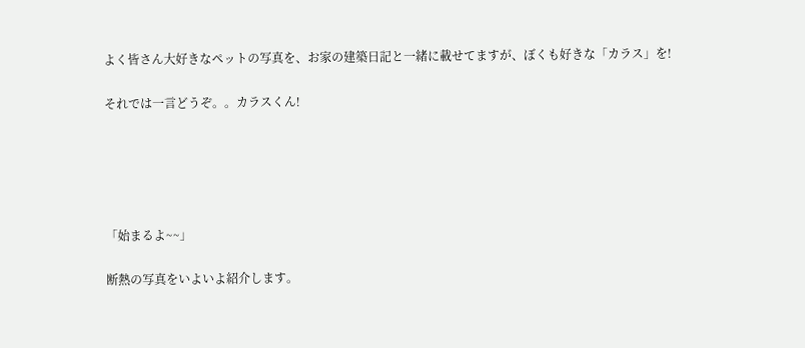よく皆さん大好きなペットの写真を、お家の建築日記と一緒に載せてますが、ぼくも好きな「カラス」を!

それでは一言どうぞ。。カラスくん!





「始まるよ~~」

断熱の写真をいよいよ紹介します。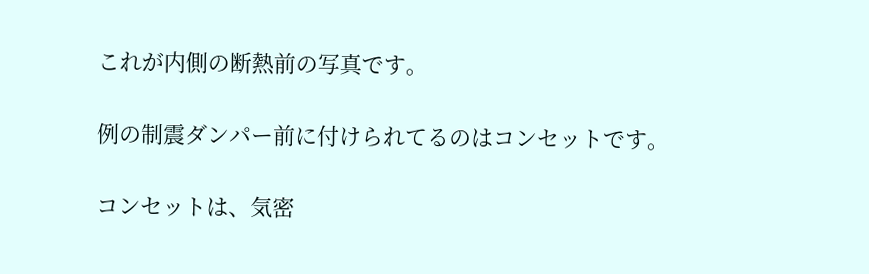これが内側の断熱前の写真です。

例の制震ダンパー前に付けられてるのはコンセットです。

コンセットは、気密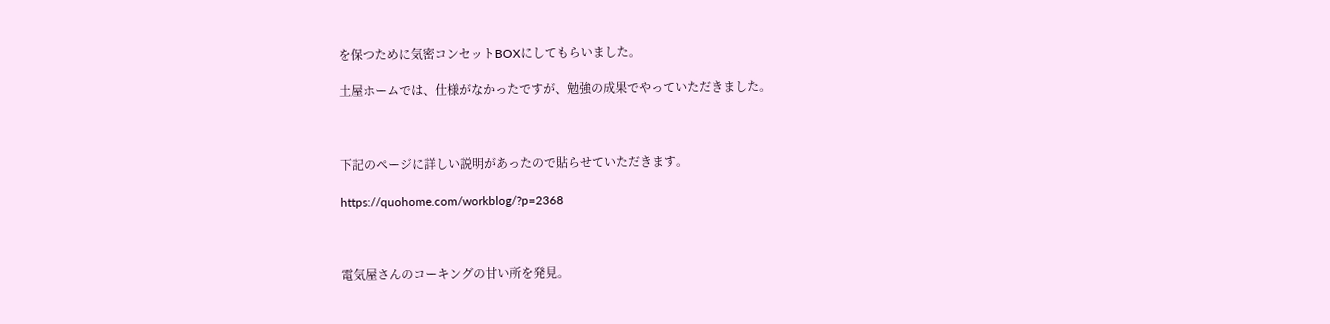を保つために気密コンセットBOXにしてもらいました。

土屋ホームでは、仕様がなかったですが、勉強の成果でやっていただきました。



下記のページに詳しい説明があったので貼らせていただきます。

https://quohome.com/workblog/?p=2368



電気屋さんのコーキングの甘い所を発見。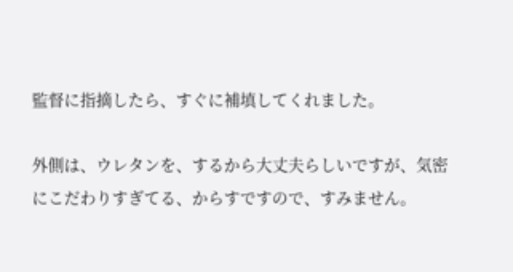監督に指摘したら、すぐに補填してくれました。

外側は、ウレタンを、するから大丈夫らしいですが、気密にこだわりすぎてる、からすですので、すみません。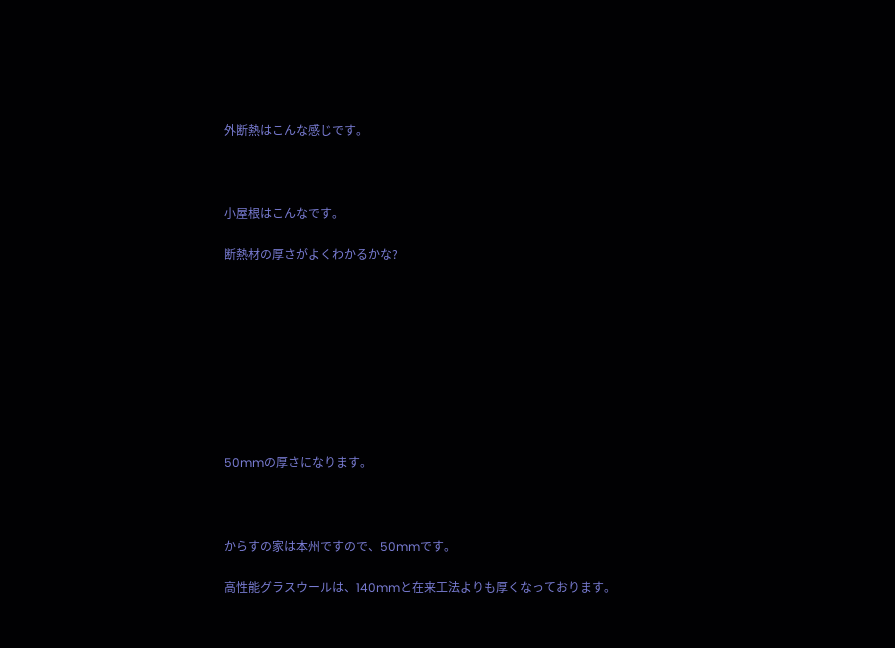外断熱はこんな感じです。



小屋根はこんなです。

断熱材の厚さがよくわかるかな?









50mmの厚さになります。



からすの家は本州ですので、50mmです。

高性能グラスウールは、140mmと在来工法よりも厚くなっております。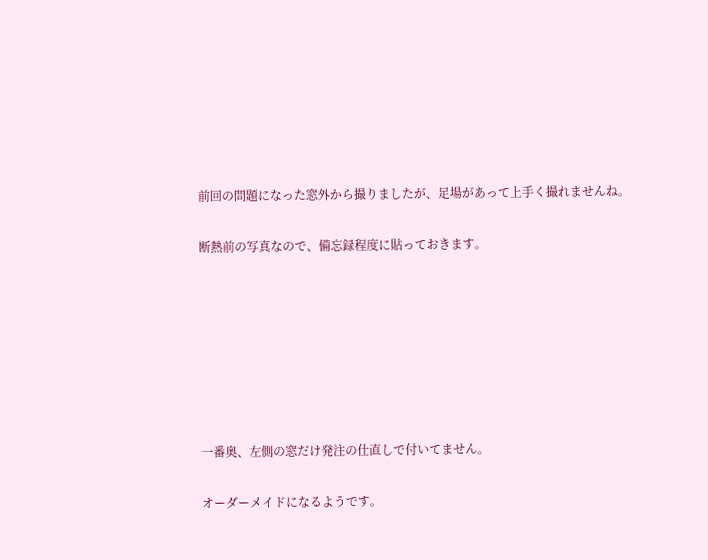前回の問題になった窓外から撮りましたが、足場があって上手く撮れませんね。

断熱前の写真なので、備忘録程度に貼っておきます。







一番奥、左側の窓だけ発注の仕直しで付いてません。

オーダーメイドになるようです。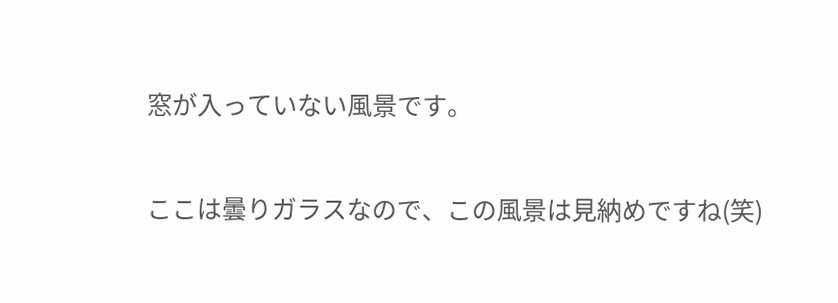窓が入っていない風景です。

ここは曇りガラスなので、この風景は見納めですね(笑)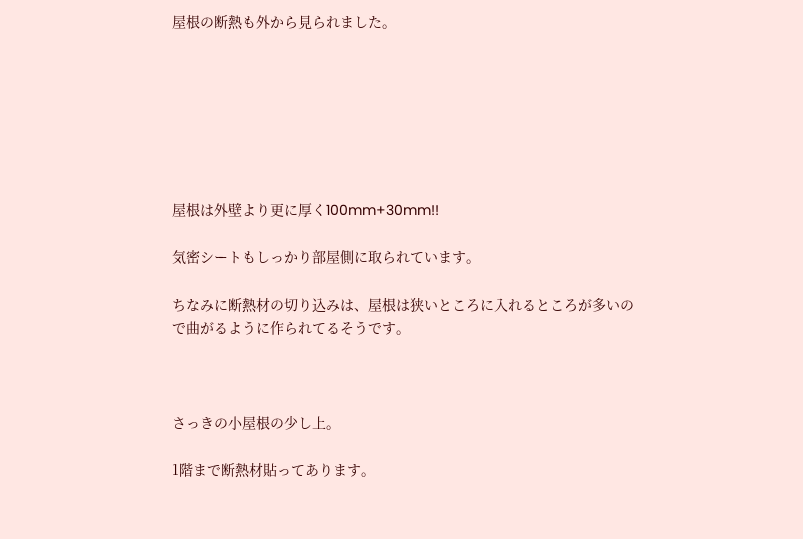屋根の断熱も外から見られました。







屋根は外壁より更に厚く100mm+30mm!!

気密シートもしっかり部屋側に取られています。

ちなみに断熱材の切り込みは、屋根は狭いところに入れるところが多いので曲がるように作られてるそうです。



さっきの小屋根の少し上。

1階まで断熱材貼ってあります。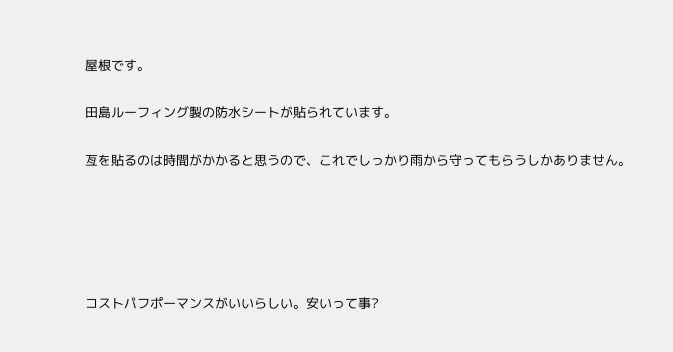屋根です。

田島ルーフィング製の防水シートが貼られています。

亙を貼るのは時間がかかると思うので、これでしっかり雨から守ってもらうしかありません。





コストパフポーマンスがいいらしい。安いって事?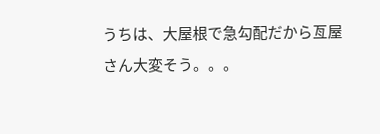うちは、大屋根で急勾配だから亙屋さん大変そう。。。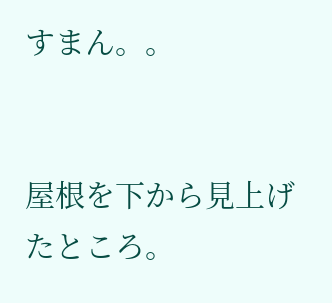すまん。。


屋根を下から見上げたところ。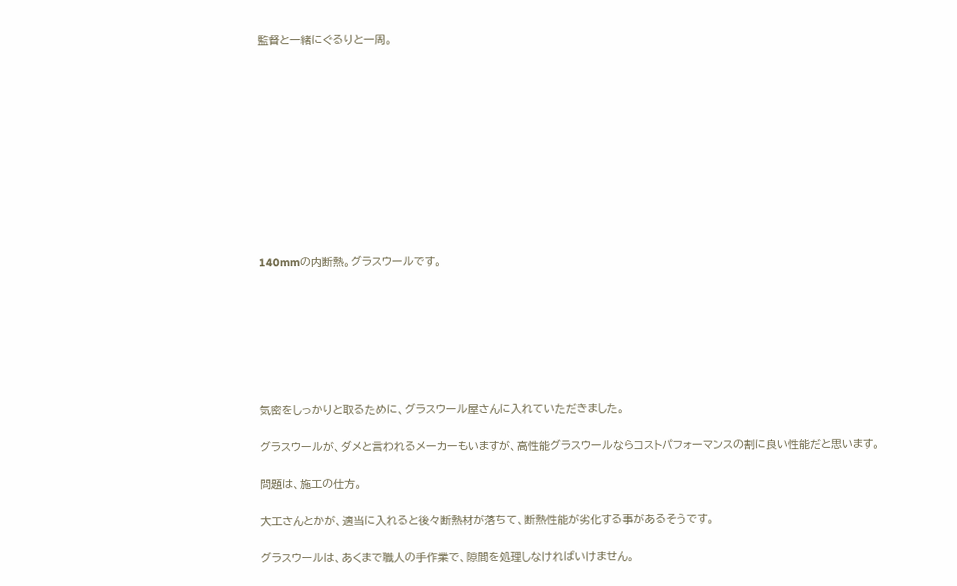監督と一緒にぐるりと一周。











140mmの内断熱。グラスウールです。







気密をしっかりと取るために、グラスウール屋さんに入れていただきました。

グラスウールが、ダメと言われるメーカーもいますが、高性能グラスウールならコストパフォーマンスの割に良い性能だと思います。

問題は、施工の仕方。

大工さんとかが、適当に入れると後々断熱材が落ちて、断熱性能が劣化する事があるそうです。

グラスウールは、あくまで職人の手作業で、隙間を処理しなければいけません。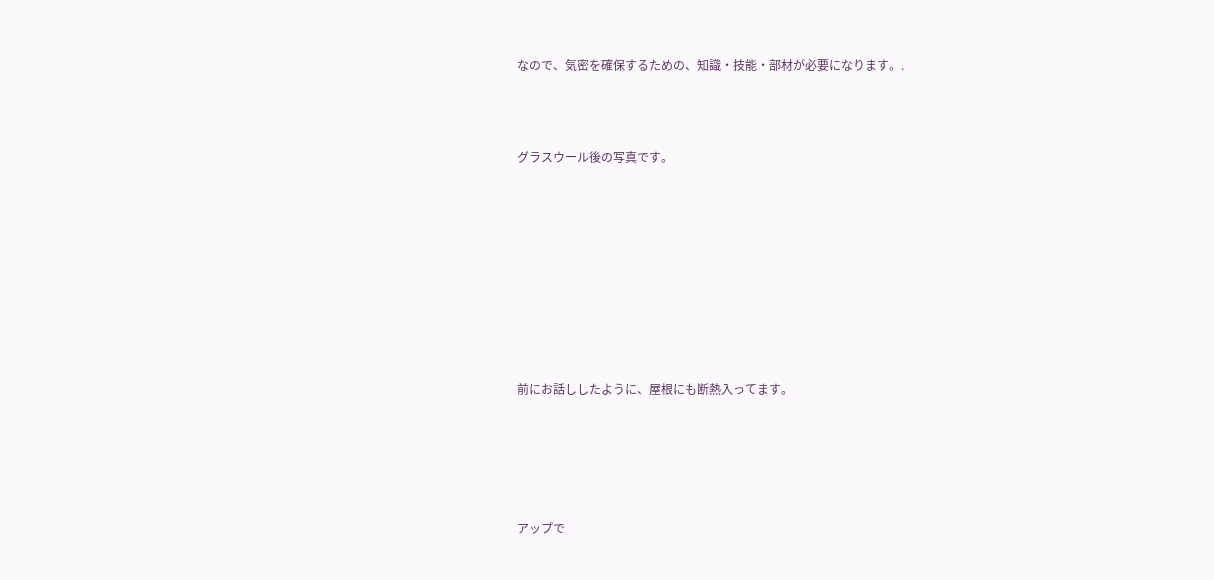なので、気密を確保するための、知識・技能・部材が必要になります。.



グラスウール後の写真です。









前にお話ししたように、屋根にも断熱入ってます。





アップで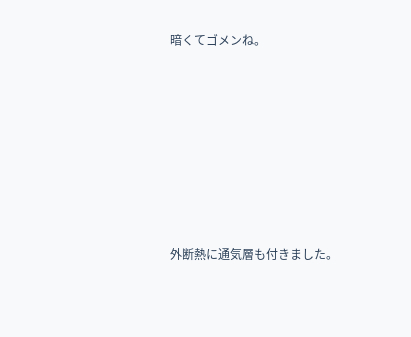暗くてゴメンね。







外断熱に通気層も付きました。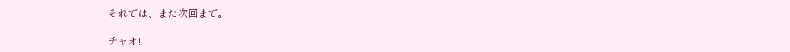それでは、また次回まで。

チャオ!